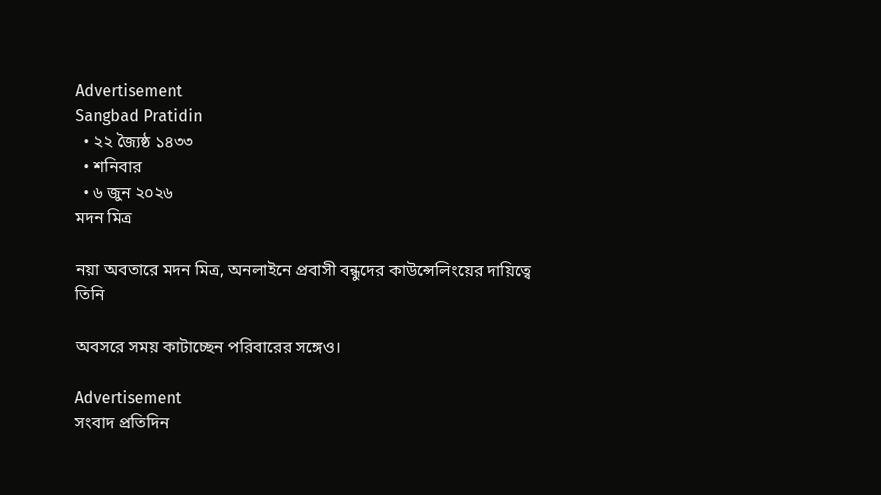Advertisement
Sangbad Pratidin
  • ২২ জ্যৈষ্ঠ ১৪৩৩
  • শনিবার
  • ৬ জুন ২০২৬
মদন মিত্র

নয়া অবতারে মদন মিত্র, অনলাইনে প্রবাসী বন্ধুদের কাউন্সেলিংয়ের দায়িত্বে তিনি

অবসরে সময় কাটাচ্ছেন পরিবারের সঙ্গেও।

Advertisement
সংবাদ প্রতিদিন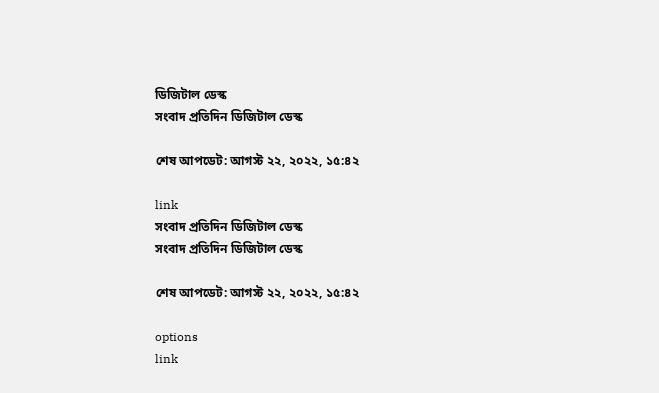ডিজিটাল ডেস্ক
সংবাদ প্রতিদিন ডিজিটাল ডেস্ক

শেষ আপডেট: আগস্ট ২২, ২০২২, ১৫:৪২

link
সংবাদ প্রতিদিন ডিজিটাল ডেস্ক
সংবাদ প্রতিদিন ডিজিটাল ডেস্ক

শেষ আপডেট: আগস্ট ২২, ২০২২, ১৫:৪২

options
link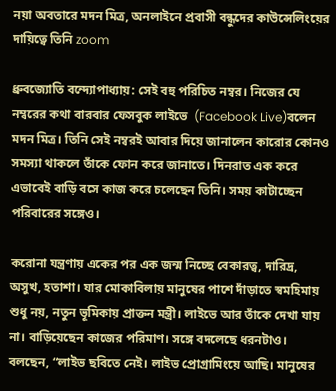নয়া অবতারে মদন মিত্র, অনলাইনে প্রবাসী বন্ধুদের কাউন্সেলিংয়ের দায়িত্বে তিনি zoom

ধ্রুবজ্যোতি বন্দ‌্যোপাধ‌্যায়: সেই বহু পরিচিত নম্বর। নিজের যে নম্বরের কথা বারবার ফেসবুক লাইভে  (Facebook Live)বলেন মদন মিত্র। তিনি সেই নম্বরই আবার দিয়ে জানালেন কারোর কোনও সমস্যা থাকলে তাঁকে ফোন করে জানাতে। দিনরাত এক করে এভাবেই বাড়ি বসে কাজ করে চলেছেন তিনি। সময় কাটাচ্ছেন পরিবারের সঙ্গেও।

করোনা যন্ত্রণায় একের পর এক জন্ম নিচ্ছে বেকারত্ব, দারিদ্র, অসুখ, হতাশা। যার মোকাবিলায় মানুষের পাশে দাঁড়াতে স্বমহিমায় শুধু নয়, নতুন ভূমিকায় প্রাক্তন মন্ত্রী। লাইভে আর তাঁকে দেখা যায় না। বাড়িয়েছেন কাজের পরিমাণ। সঙ্গে বদলেছে ধরনটাও। বলছেন, “লাইভ ছবিতে নেই। লাইভ প্রোগ্রামিংয়ে আছি। মানুষের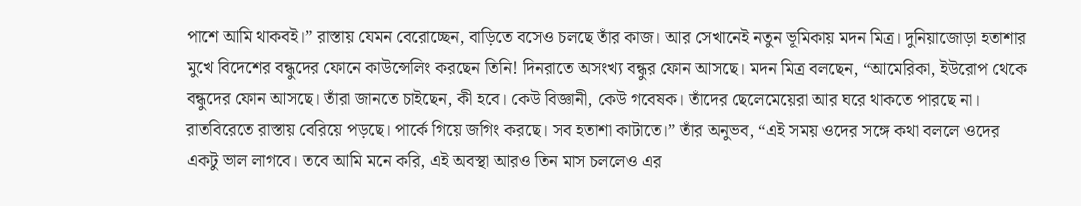পাশে আমি থাকবই।” রাস্তায় যেমন বেরোচ্ছেন, বাড়িতে বসেও চলছে তাঁর কাজ। আর সেখানেই নতুন ভূমিকায় মদন মিত্র। দুনিয়াজোড়া হতাশার মুখে বিদেশের বন্ধুদের ফোনে কাউন্সেলিং করছেন তিনি! দিনরাতে অসংখ্য বন্ধুর ফোন আসছে। মদন মিত্র বলছেন, “আমেরিকা, ইউরোপ থেকে বন্ধুদের ফোন আসছে। তাঁরা জানতে চাইছেন, কী হবে। কেউ বিজ্ঞানী, কেউ গবেষক। তাঁদের ছেলেমেয়েরা আর ঘরে থাকতে পারছে না। রাতবিরেতে রাস্তায় বেরিয়ে পড়ছে। পার্কে গিয়ে জগিং করছে। সব হতাশা কাটাতে।” তাঁর অনুভব, “এই সময় ওদের সঙ্গে কথা বললে ওদের একটু ভাল লাগবে। তবে আমি মনে করি, এই অবস্থা আরও তিন মাস চললেও এর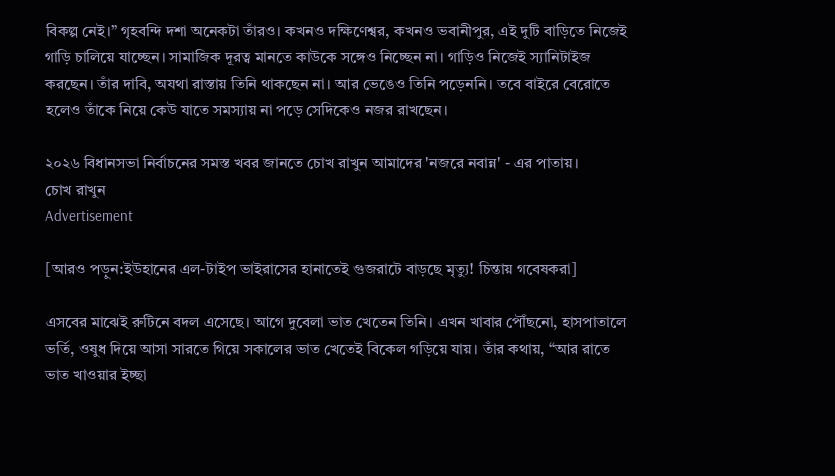বিকল্প নেই।” গৃহবন্দি দশা অনেকটা তাঁরও। কখনও দক্ষিণেশ্বর, কখনও ভবানীপুর, এই দুটি বাড়িতে নিজেই গাড়ি চালিয়ে যাচ্ছেন। সামাজিক দূরত্ব মানতে কাউকে সঙ্গেও নিচ্ছেন না। গাড়িও নিজেই স্যানিটাইজ করছেন। তাঁর দাবি, অযথা রাস্তায় তিনি থাকছেন না। আর ভেঙেও তিনি পড়েননি। তবে বাইরে বেরোতে হলেও তাঁকে নিয়ে কেউ যাতে সমস্যায় না পড়ে সেদিকেও নজর রাখছেন।

২০২৬ বিধানসভা নির্বাচনের সমস্ত খবর জানতে চোখ রাখুন আমাদের 'নজরে নবান্ন' - এর পাতায়।
চোখ রাখুন
Advertisement

[আরও পড়ুন:ইউহানের এল-টাইপ ভাইরাসের হানাতেই গুজরাটে বাড়ছে মৃত্যু! চিন্তায় গবেষকরা]

এসবের মাঝেই রুটিনে বদল এসেছে। আগে দুবেলা ভাত খেতেন তিনি। এখন খাবার পৌঁছনো, হাসপাতালে ভর্তি, ওষুধ দিয়ে আসা সারতে গিয়ে সকালের ভাত খেতেই বিকেল গড়িয়ে যায়। তাঁর কথায়, “আর রাতে ভাত খাওয়ার ইচ্ছা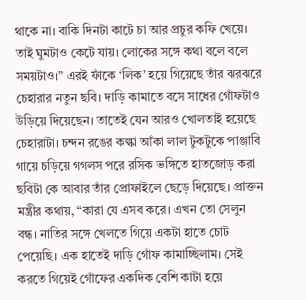থাকে না। বাকি দিনটা কাটে চা আর প্রচুর কফি খেয়ে। তাই ঘুমটাও কেটে যায়। লোকের সঙ্গে কথা বলে বলে সময়টাও।” এরই ফাঁকে ‘লিক’ হয়ে গিয়েছে তাঁর ঝরঝরে চেহারার নতুন ছবি। দাড়ি কামাতে বসে সাধের গোঁফটাও উড়িয়ে দিয়েছেন। তাতেই যেন আরও খোলতাই হয়েছে চেহারাটা। চন্দন রঙের কল্কা আঁকা লাল টুকটুকে পাঞ্জাবি গায়ে চড়িয়ে গগলস পরে রসিক ভঙ্গিতে হাতজোড় করা ছবিটা কে আবার তাঁর প্রোফাইলে ছেড়ে দিয়েছে। প্রাক্তন মন্ত্রীর কথায়, “কারা যে এসব করে। এখন তো সেলুন বন্ধ। নাতির সঙ্গে খেলতে গিয়ে একটা হাতে চোট পেয়েছি। এক হাতেই দাড়ি গোঁফ কামাচ্ছিলাম। সেই করতে গিয়েই গোঁফের একদিক বেশি কাটা হয়ে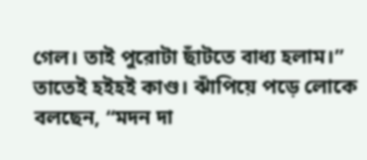গেল। তাই পুরোটা ছাঁটতে বাধ্য হলাম।” তাতেই হইহই কাণ্ড। ঝাঁপিয়ে পড়ে লোকে বলছেন, “মদন দা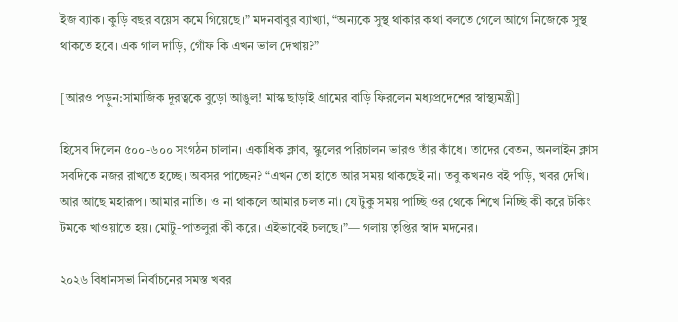ইজ ব্যাক। কুড়ি বছর বয়েস কমে গিয়েছে।” মদনবাবুর ব্যাখ্যা, “অন্যকে সুস্থ থাকার কথা বলতে গেলে আগে নিজেকে সুস্থ থাকতে হবে। এক গাল দাড়ি, গোঁফ কি এখন ভাল দেখায়?”

[আরও পড়ুন:সামাজিক দূরত্বকে বুড়ো আঙুল! মাস্ক ছাড়াই গ্রামের বাড়ি ফিরলেন মধ্যপ্রদেশের স্বাস্থ্যমন্ত্রী]

হিসেব দিলেন ৫০০-৬০০ সংগঠন চালান। একাধিক ক্লাব, স্কুলের পরিচালন ভারও তাঁর কাঁধে। তাদের বেতন, অনলাইন ক্লাস সবদিকে নজর রাখতে হচ্ছে। অবসর পাচ্ছেন? “এখন তো হাতে আর সময় থাকছেই না। তবু কখনও বই পড়ি, খবর দেখি। আর আছে মহারূপ। আমার নাতি। ও না থাকলে আমার চলত না। যে টুকু সময় পাচ্ছি ওর থেকে শিখে নিচ্ছি কী করে টকিং টমকে খাওয়াতে হয়। মোটু-পাতলুরা কী করে। এইভাবেই চলছে।”— গলায় তৃপ্তির স্বাদ মদনের।

২০২৬ বিধানসভা নির্বাচনের সমস্ত খবর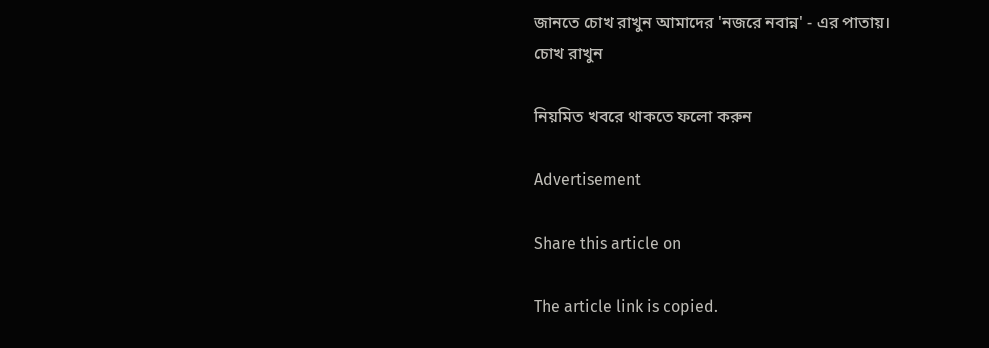জানতে চোখ রাখুন আমাদের 'নজরে নবান্ন' - এর পাতায়।
চোখ রাখুন

নিয়মিত খবরে থাকতে ফলো করুন

Advertisement

Share this article on

The article link is copied.